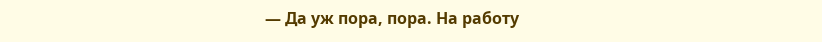— Да уж пора, пора. На работу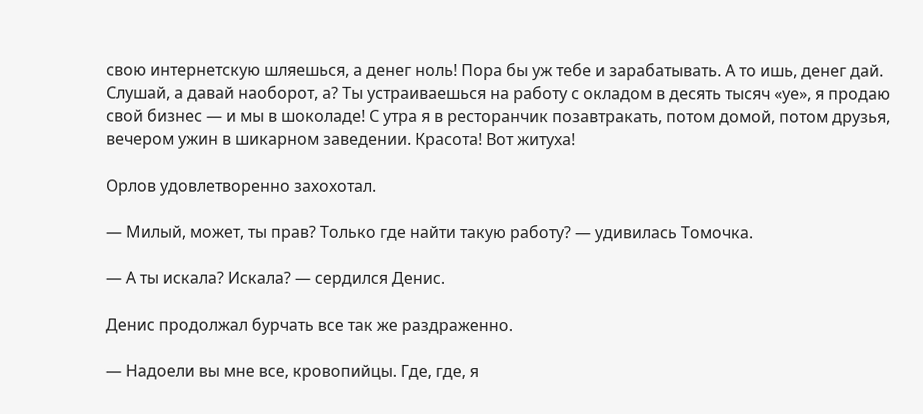свою интернетскую шляешься, а денег ноль! Пора бы уж тебе и зарабатывать. А то ишь, денег дай. Слушай, а давай наоборот, а? Ты устраиваешься на работу с окладом в десять тысяч «уе», я продаю свой бизнес — и мы в шоколаде! С утра я в ресторанчик позавтракать, потом домой, потом друзья, вечером ужин в шикарном заведении. Красота! Вот житуха!

Орлов удовлетворенно захохотал.

— Милый, может, ты прав? Только где найти такую работу? — удивилась Томочка.

— А ты искала? Искала? — сердился Денис.

Денис продолжал бурчать все так же раздраженно.

— Надоели вы мне все, кровопийцы. Где, где, я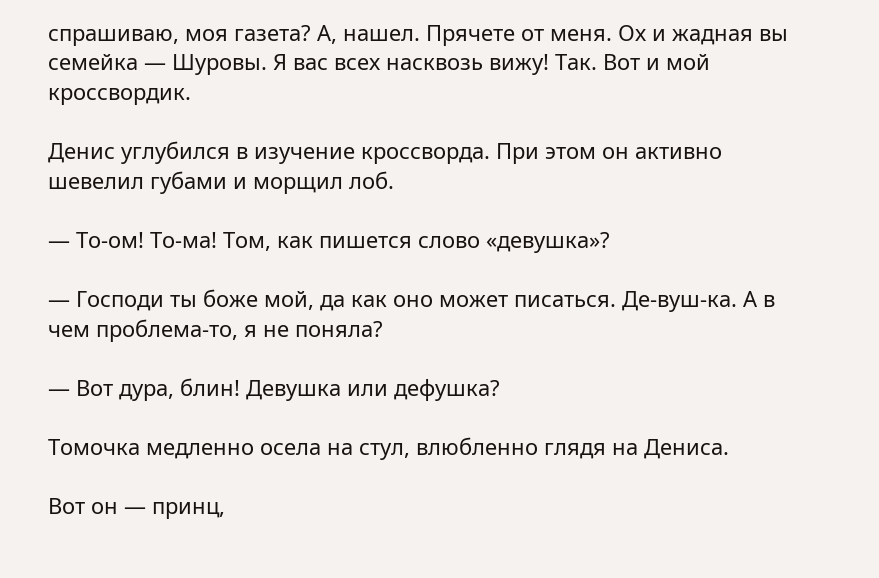спрашиваю, моя газета? А, нашел. Прячете от меня. Ох и жадная вы семейка — Шуровы. Я вас всех насквозь вижу! Так. Вот и мой кроссвордик.

Денис углубился в изучение кроссворда. При этом он активно шевелил губами и морщил лоб.

— То-ом! То-ма! Том, как пишется слово «девушка»?

— Господи ты боже мой, да как оно может писаться. Де-вуш-ка. А в чем проблема-то, я не поняла?

— Вот дура, блин! Девушка или дефушка?

Томочка медленно осела на стул, влюбленно глядя на Дениса.

Вот он — принц,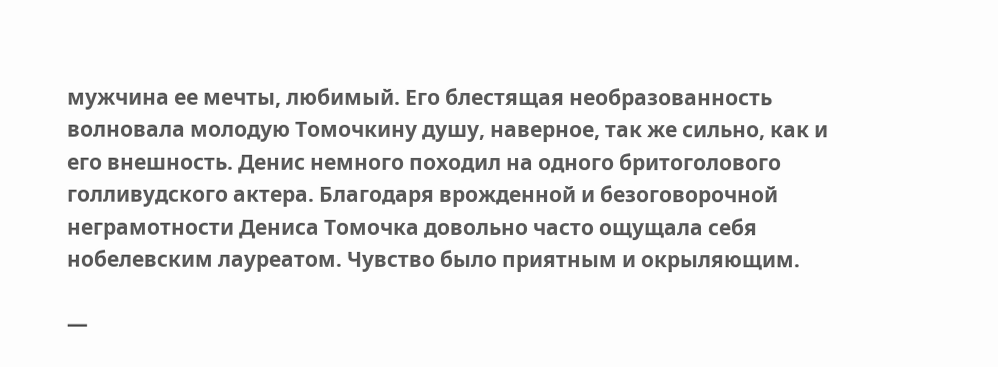мужчина ее мечты, любимый. Его блестящая необразованность волновала молодую Томочкину душу, наверное, так же сильно, как и его внешность. Денис немного походил на одного бритоголового голливудского актера. Благодаря врожденной и безоговорочной неграмотности Дениса Томочка довольно часто ощущала себя нобелевским лауреатом. Чувство было приятным и окрыляющим.

—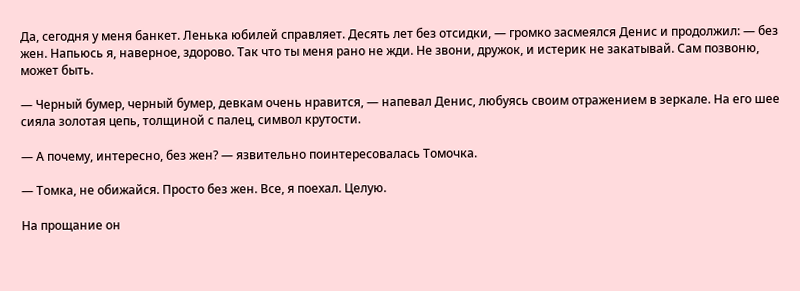Да, сегодня у меня банкет. Ленька юбилей справляет. Десять лет без отсидки, — громко засмеялся Денис и продолжил: — без жен. Напьюсь я, наверное, здорово. Так что ты меня рано не жди. Не звони, дружок, и истерик не закатывай. Сам позвоню, может быть.

— Черный бумер, черный бумер, девкам очень нравится, — напевал Денис, любуясь своим отражением в зеркале. На его шее сияла золотая цепь, толщиной с палец, символ крутости.

— А почему, интересно, без жен? — язвительно поинтересовалась Томочка.

— Томка, не обижайся. Просто без жен. Все, я поехал. Целую.

На прощание он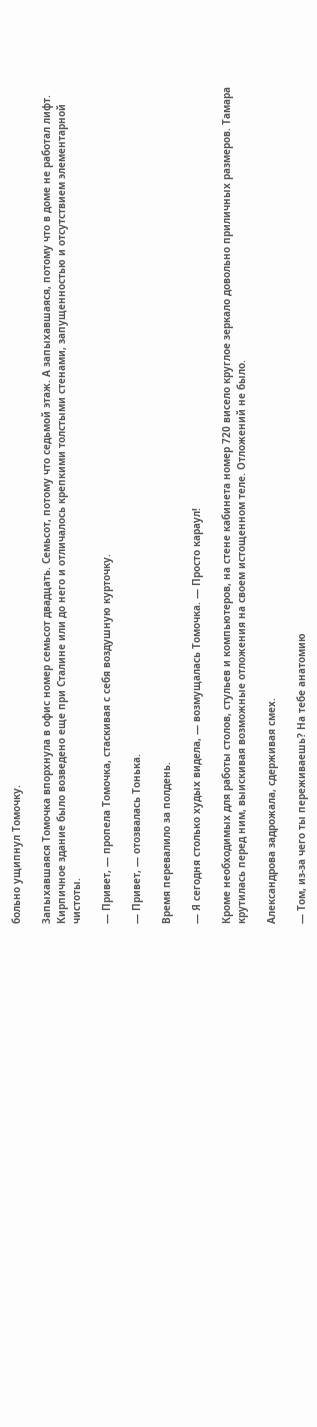больно ущипнул Томочку.

Запыхавшаяся Томочка впорхнула в офис номер семьсот двадцать. Семьсот, потому что седьмой этаж. А запыхавшаяся, потому что в доме не работал лифт. Кирпичное здание было возведено еще при Сталине или до него и отличалось крепкими толстыми стенами, запущенностью и отсутствием элементарной чистоты.

— Привет, — пропела Томочка, стаскивая с себя воздушную курточку.

— Привет, — отозвалась Тонька.

Время перевалило за полдень.

— Я сегодня столько худых видела, — возмущалась Томочка. — Просто караул!

Кроме необходимых для работы столов, стульев и компьютеров, на стене кабинета номер 720 висело круглое зеркало довольно приличных размеров. Тамара крутилась перед ним, выискивая возможные отложения на своем истощенном теле. Отложений не было.

Александрова задрожала, сдерживая смех.

— Том, из-за чего ты переживаешь? На тебе анатомию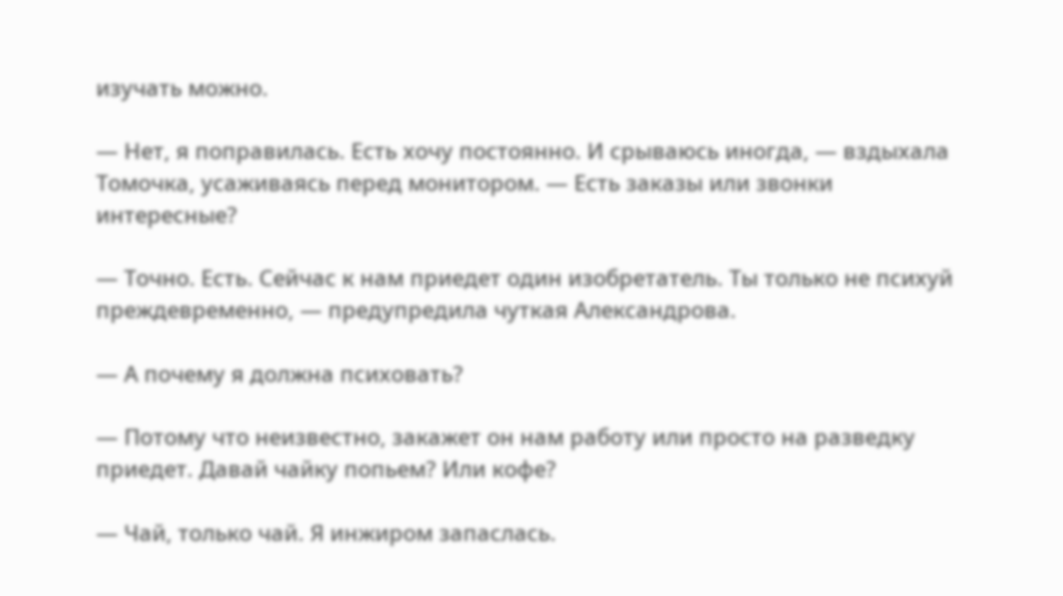изучать можно.

— Нет, я поправилась. Есть хочу постоянно. И срываюсь иногда, — вздыхала Томочка, усаживаясь перед монитором. — Есть заказы или звонки интересные?

— Точно. Есть. Сейчас к нам приедет один изобретатель. Ты только не психуй преждевременно, — предупредила чуткая Александрова.

— А почему я должна психовать?

— Потому что неизвестно, закажет он нам работу или просто на разведку приедет. Давай чайку попьем? Или кофе?

— Чай, только чай. Я инжиром запаслась.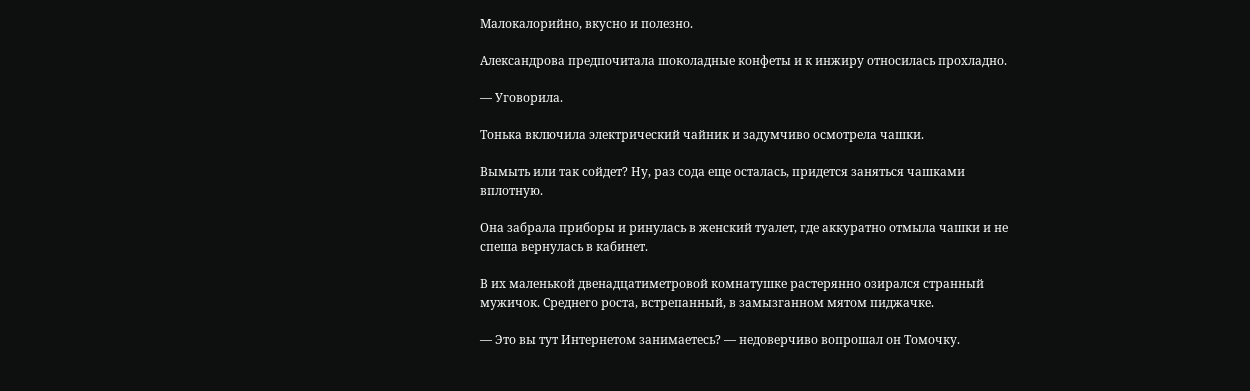Малокалорийно, вкусно и полезно.

Александрова предпочитала шоколадные конфеты и к инжиру относилась прохладно.

— Уговорила.

Тонька включила электрический чайник и задумчиво осмотрела чашки.

Вымыть или так сойдет? Ну, раз сода еще осталась, придется заняться чашками вплотную.

Она забрала приборы и ринулась в женский туалет, где аккуратно отмыла чашки и не спеша вернулась в кабинет.

В их маленькой двенадцатиметровой комнатушке растерянно озирался странный мужичок. Среднего роста, встрепанный, в замызганном мятом пиджачке.

— Это вы тут Интернетом занимаетесь? — недоверчиво вопрошал он Томочку.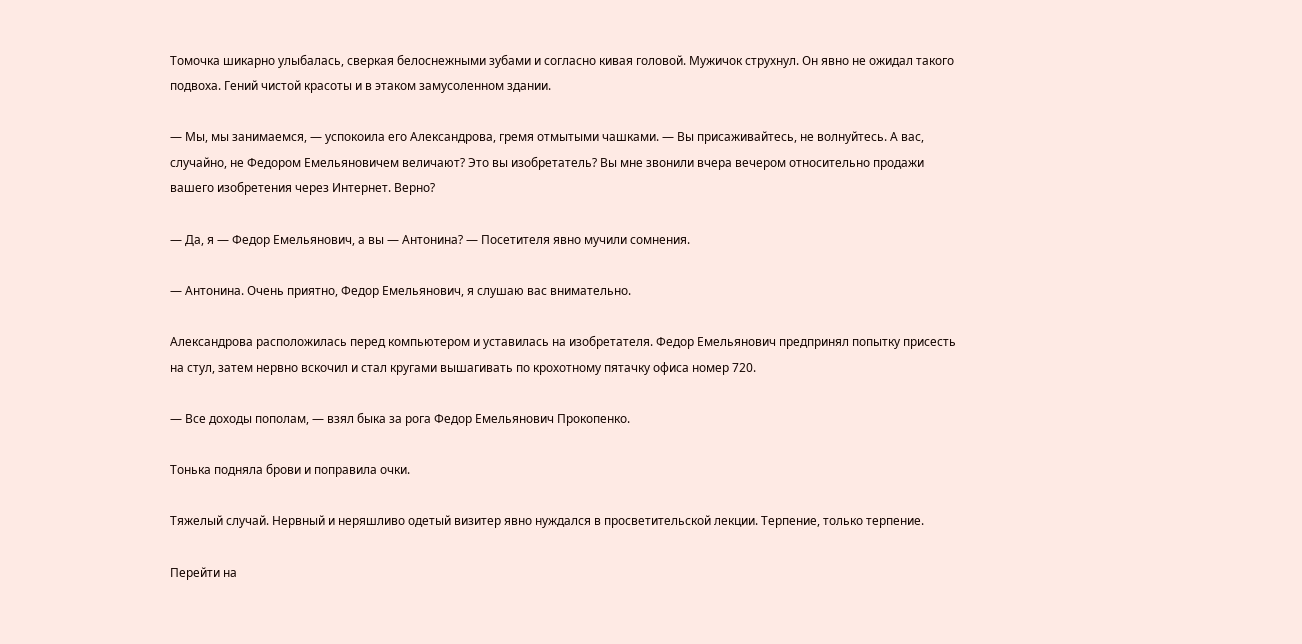Томочка шикарно улыбалась, сверкая белоснежными зубами и согласно кивая головой. Мужичок струхнул. Он явно не ожидал такого подвоха. Гений чистой красоты и в этаком замусоленном здании.

— Мы, мы занимаемся, — успокоила его Александрова, гремя отмытыми чашками. — Вы присаживайтесь, не волнуйтесь. А вас, случайно, не Федором Емельяновичем величают? Это вы изобретатель? Вы мне звонили вчера вечером относительно продажи вашего изобретения через Интернет. Верно?

— Да, я — Федор Емельянович, а вы — Антонина? — Посетителя явно мучили сомнения.

— Антонина. Очень приятно, Федор Емельянович, я слушаю вас внимательно.

Александрова расположилась перед компьютером и уставилась на изобретателя. Федор Емельянович предпринял попытку присесть на стул, затем нервно вскочил и стал кругами вышагивать по крохотному пятачку офиса номер 720.

— Все доходы пополам, — взял быка за рога Федор Емельянович Прокопенко.

Тонька подняла брови и поправила очки.

Тяжелый случай. Нервный и неряшливо одетый визитер явно нуждался в просветительской лекции. Терпение, только терпение.

Перейти на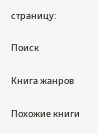страницу:

Поиск

Книга жанров

Похожие книги